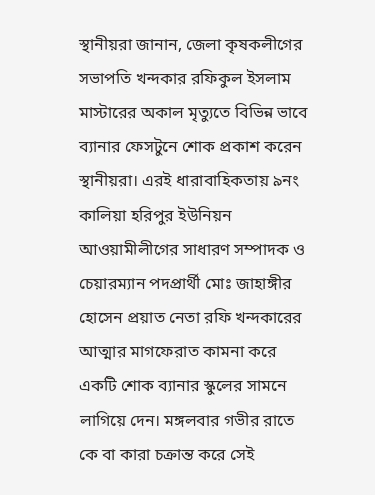স্থানীয়রা জানান, জেলা কৃষকলীগের সভাপতি খন্দকার রফিকুল ইসলাম মাস্টারের অকাল মৃত্যুতে বিভিন্ন ভাবে ব্যানার ফেসটুনে শোক প্রকাশ করেন স্থানীয়রা। এরই ধারাবাহিকতায় ৯নং কালিয়া হরিপুর ইউনিয়ন আওয়ামীলীগের সাধারণ সম্পাদক ও চেয়ারম্যান পদপ্রার্থী মোঃ জাহাঙ্গীর হোসেন প্রয়াত নেতা রফি খন্দকারের আত্মার মাগফেরাত কামনা করে একটি শোক ব্যানার স্কুলের সামনে লাগিয়ে দেন। মঙ্গলবার গভীর রাতে কে বা কারা চক্রান্ত করে সেই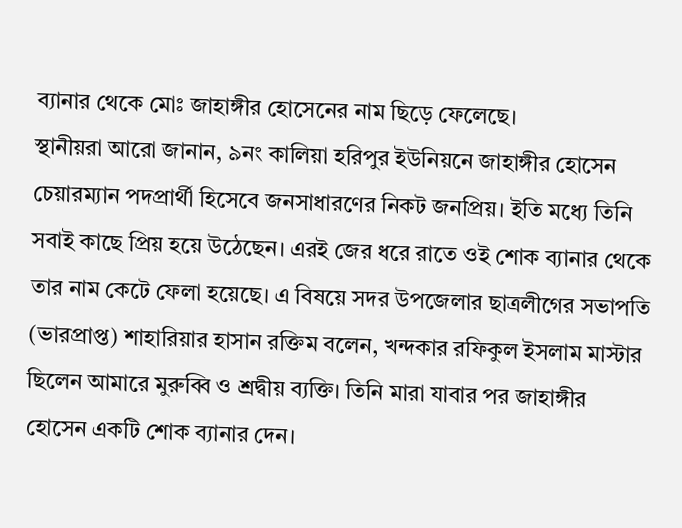ব্যানার থেকে মোঃ জাহাঙ্গীর হোসেনের নাম ছিড়ে ফেলেছে।
স্থানীয়রা আরো জানান, ৯নং কালিয়া হরিপুর ইউনিয়নে জাহাঙ্গীর হোসেন চেয়ারম্যান পদপ্রার্থী হিসেবে জনসাধারণের নিকট জনপ্রিয়। ইতি মধ্যে তিনি সবাই কাছে প্রিয় হয়ে উঠেছেন। এরই জের ধরে রাতে ওই শোক ব্যানার থেকে তার নাম কেটে ফেলা হয়েছে। এ বিষয়ে সদর উপজেলার ছাত্রলীগের সভাপতি (ভারপ্রাপ্ত) শাহারিয়ার হাসান রক্তিম বলেন, খন্দকার রফিকুল ইসলাম মাস্টার ছিলেন আমারে মুরুব্বি ও শ্রদ্বীয় ব্যক্তি। তিনি মারা যাবার পর জাহাঙ্গীর হোসেন একটি শোক ব্যানার দেন।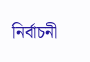নির্বাচনী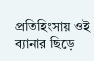প্রতিহিংসায় ওই ব্যানার ছিড়ে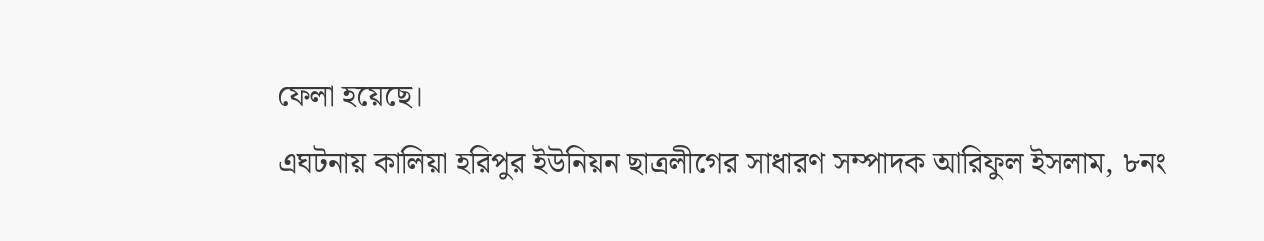ফেলা হয়েছে।
এঘটনায় কালিয়া হরিপুর ইউনিয়ন ছাত্রলীগের সাধারণ সম্পাদক আরিফুল ইসলাম, ৮নং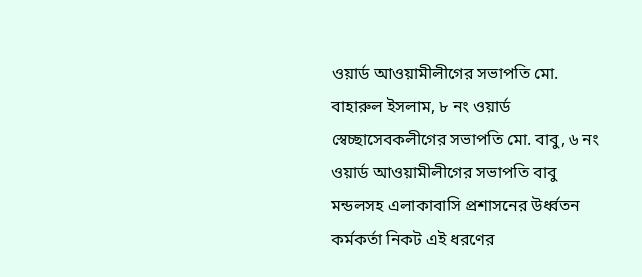ওয়ার্ড আওয়ামীলীগের সভাপতি মো. বাহারুল ইসলাম, ৮ নং ওয়ার্ড স্বেচ্ছাসেবকলীগের সভাপতি মো. বাবু, ৬ নং ওয়ার্ড আওয়ামীলীগের সভাপতি বাবু মন্ডলসহ এলাকাবাসি প্রশাসনের উর্ধ্বতন কর্মকর্তা নিকট এই ধরণের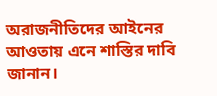অরাজনীতিদের আইনের আওতায় এনে শাস্তির দাবি জানান।